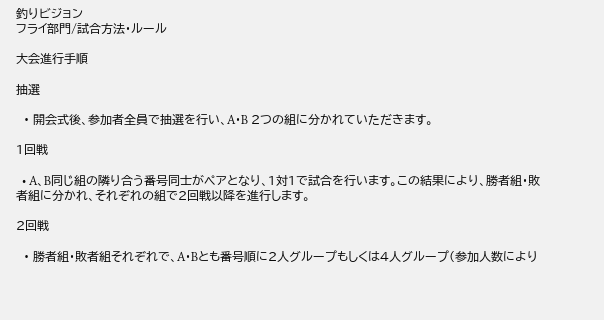釣りビジョン
フライ部門/試合方法・ルール

大会進行手順

抽選

  • 開会式後、参加者全員で抽選を行い、A・B 2つの組に分かれていただきます。

1回戦

  • A、B同じ組の隣り合う番号同士がペアとなり、1対1で試合を行います。この結果により、勝者組・敗者組に分かれ、それぞれの組で2回戦以降を進行します。

2回戦

  • 勝者組・敗者組それぞれで、A・Bとも番号順に2人グループもしくは4人グループ(参加人数により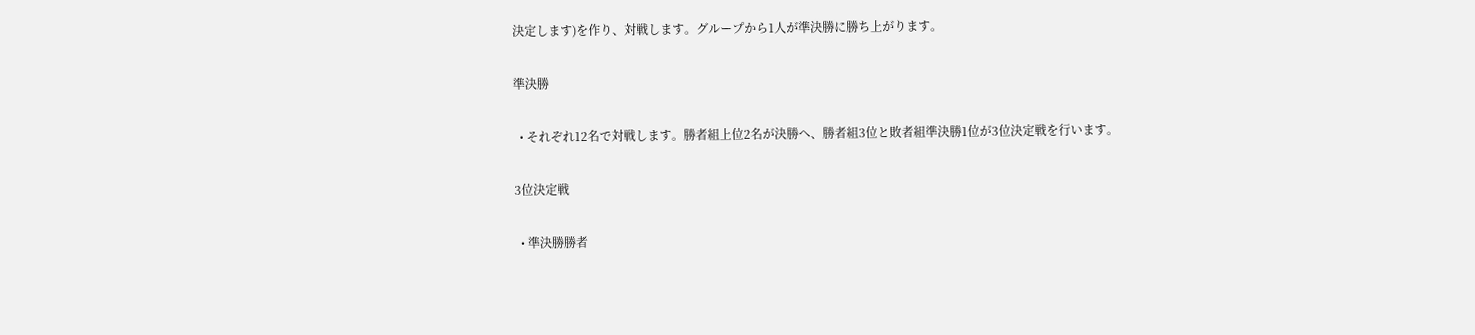決定します)を作り、対戦します。グループから1人が準決勝に勝ち上がります。

準決勝

  • それぞれ12名で対戦します。勝者組上位2名が決勝へ、勝者組3位と敗者組準決勝1位が3位決定戦を行います。

3位決定戦

  • 準決勝勝者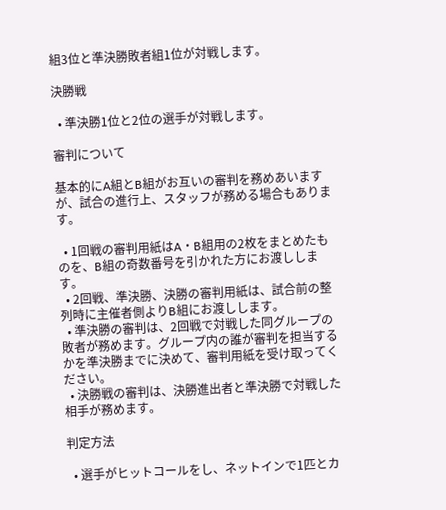組3位と準決勝敗者組1位が対戦します。

決勝戦

  • 準決勝1位と2位の選手が対戦します。

審判について

基本的にA組とB組がお互いの審判を務めあいますが、試合の進行上、スタッフが務める場合もあります。

  • 1回戦の審判用紙はA・B組用の2枚をまとめたものを、B組の奇数番号を引かれた方にお渡しします。
  • 2回戦、準決勝、決勝の審判用紙は、試合前の整列時に主催者側よりB組にお渡しします。
  • 準決勝の審判は、2回戦で対戦した同グループの敗者が務めます。グループ内の誰が審判を担当するかを準決勝までに決めて、審判用紙を受け取ってください。
  • 決勝戦の審判は、決勝進出者と準決勝で対戦した相手が務めます。

判定方法

  • 選手がヒットコールをし、ネットインで1匹とカ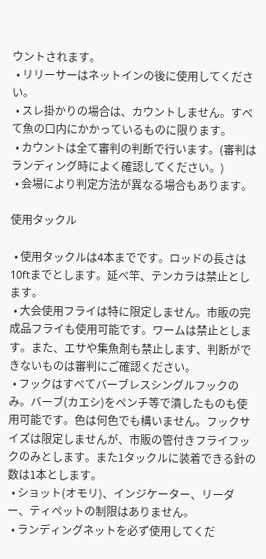ウントされます。
  • リリーサーはネットインの後に使用してください。
  • スレ掛かりの場合は、カウントしません。すべて魚の口内にかかっているものに限ります。
  • カウントは全て審判の判断で行います。(審判はランディング時によく確認してください。)
  • 会場により判定方法が異なる場合もあります。

使用タックル

  • 使用タックルは4本までです。ロッドの長さは10ftまでとします。延べ竿、テンカラは禁止とします。
  • 大会使用フライは特に限定しません。市販の完成品フライも使用可能です。ワームは禁止とします。また、エサや集魚剤も禁止します、判断ができないものは審判にご確認ください。
  • フックはすべてバーブレスシングルフックのみ。バーブ(カエシ)をペンチ等で潰したものも使用可能です。色は何色でも構いません。フックサイズは限定しませんが、市販の管付きフライフックのみとします。また1タックルに装着できる針の数は1本とします。
  • ショット(オモリ)、インジケーター、リーダー、ティペットの制限はありません。
  • ランディングネットを必ず使用してくだ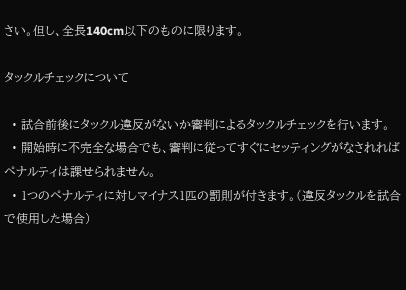さい。但し、全長140cm以下のものに限ります。

タックルチェックについて

  • 試合前後にタックル違反がないか審判によるタックルチェックを行います。
  • 開始時に不完全な場合でも、審判に従ってすぐにセッティングがなされればペナルティは課せられません。
  • 1つのペナルティに対しマイナス1匹の罰則が付きます。(違反タックルを試合で使用した場合)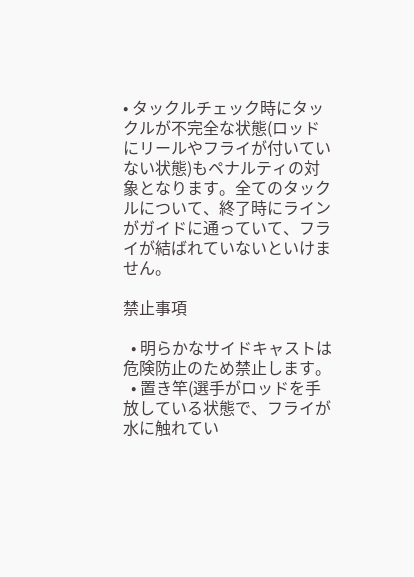• タックルチェック時にタックルが不完全な状態(ロッドにリールやフライが付いていない状態)もペナルティの対象となります。全てのタックルについて、終了時にラインがガイドに通っていて、フライが結ばれていないといけません。

禁止事項

  • 明らかなサイドキャストは危険防止のため禁止します。
  • 置き竿(選手がロッドを手放している状態で、フライが水に触れてい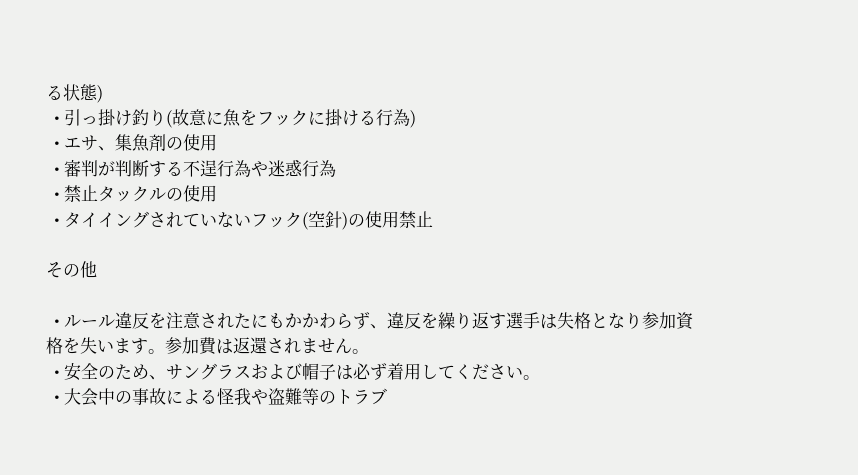る状態)
  • 引っ掛け釣り(故意に魚をフックに掛ける行為)
  • エサ、集魚剤の使用
  • 審判が判断する不逞行為や迷惑行為
  • 禁止タックルの使用
  • タイイングされていないフック(空針)の使用禁止

その他

  • ルール違反を注意されたにもかかわらず、違反を繰り返す選手は失格となり参加資格を失います。参加費は返還されません。
  • 安全のため、サングラスおよび帽子は必ず着用してください。
  • 大会中の事故による怪我や盗難等のトラブ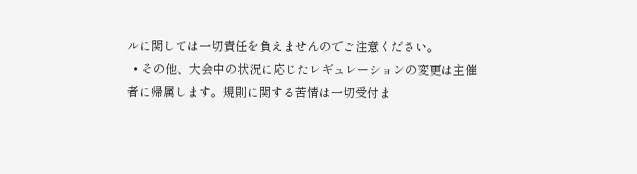ルに関しては一切責任を負えませんのでご注意ください。
  • その他、大会中の状況に応じたレギュレーションの変更は主催者に帰属します。規則に関する苦情は一切受付ま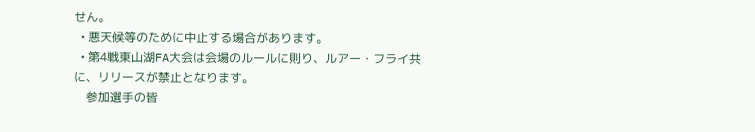せん。
  • 悪天候等のために中止する場合があります。
  • 第4戦東山湖FA大会は会場のルールに則り、ルアー・フライ共に、リリースが禁止となります。
    参加選手の皆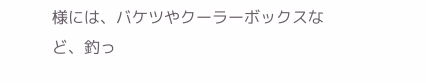様には、バケツやクーラーボックスなど、釣っ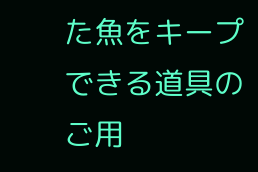た魚をキープできる道具のご用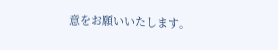意をお願いいたします。